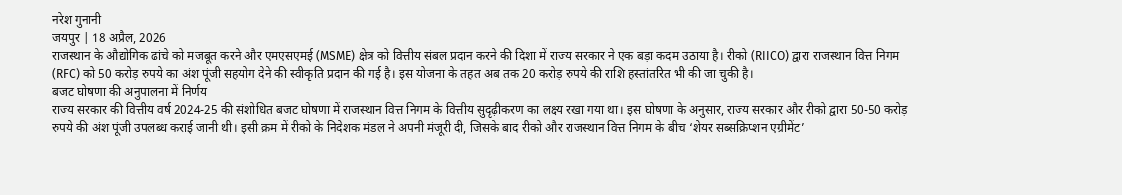नरेश गुनानी
जयपुर | 18 अप्रैल, 2026
राजस्थान के औद्योगिक ढांचे को मजबूत करने और एमएसएमई (MSME) क्षेत्र को वित्तीय संबल प्रदान करने की दिशा में राज्य सरकार ने एक बड़ा कदम उठाया है। रीको (RIICO) द्वारा राजस्थान वित्त निगम (RFC) को 50 करोड़ रुपये का अंश पूंजी सहयोग देने की स्वीकृति प्रदान की गई है। इस योजना के तहत अब तक 20 करोड़ रुपये की राशि हस्तांतरित भी की जा चुकी है।
बजट घोषणा की अनुपालना में निर्णय
राज्य सरकार की वित्तीय वर्ष 2024-25 की संशोधित बजट घोषणा में राजस्थान वित्त निगम के वित्तीय सुदृढ़ीकरण का लक्ष्य रखा गया था। इस घोषणा के अनुसार, राज्य सरकार और रीको द्वारा 50-50 करोड़ रुपये की अंश पूंजी उपलब्ध कराई जानी थी। इसी क्रम में रीको के निदेशक मंडल ने अपनी मंजूरी दी, जिसके बाद रीको और राजस्थान वित्त निगम के बीच ‘शेयर सब्सक्रिप्शन एग्रीमेंट’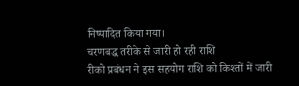निष्पादित किया गया।
चरणबद्ध तरीके से जारी हो रही राशि
रीको प्रबंधन ने इस सहयोग राशि को किश्तों में जारी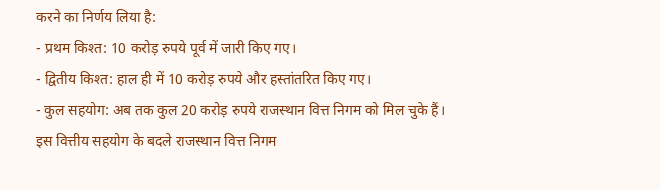करने का निर्णय लिया है:
- प्रथम किश्त: 10 करोड़ रुपये पूर्व में जारी किए गए।
- द्वितीय किश्त: हाल ही में 10 करोड़ रुपये और हस्तांतरित किए गए।
- कुल सहयोग: अब तक कुल 20 करोड़ रुपये राजस्थान वित्त निगम को मिल चुके हैं।
इस वित्तीय सहयोग के बदले राजस्थान वित्त निगम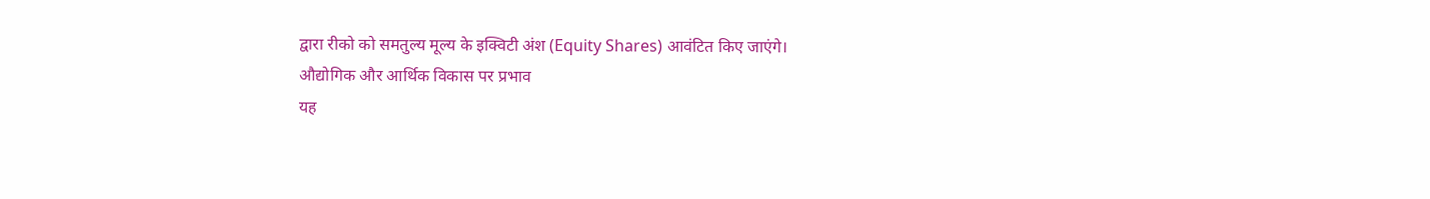द्वारा रीको को समतुल्य मूल्य के इक्विटी अंश (Equity Shares) आवंटित किए जाएंगे।
औद्योगिक और आर्थिक विकास पर प्रभाव
यह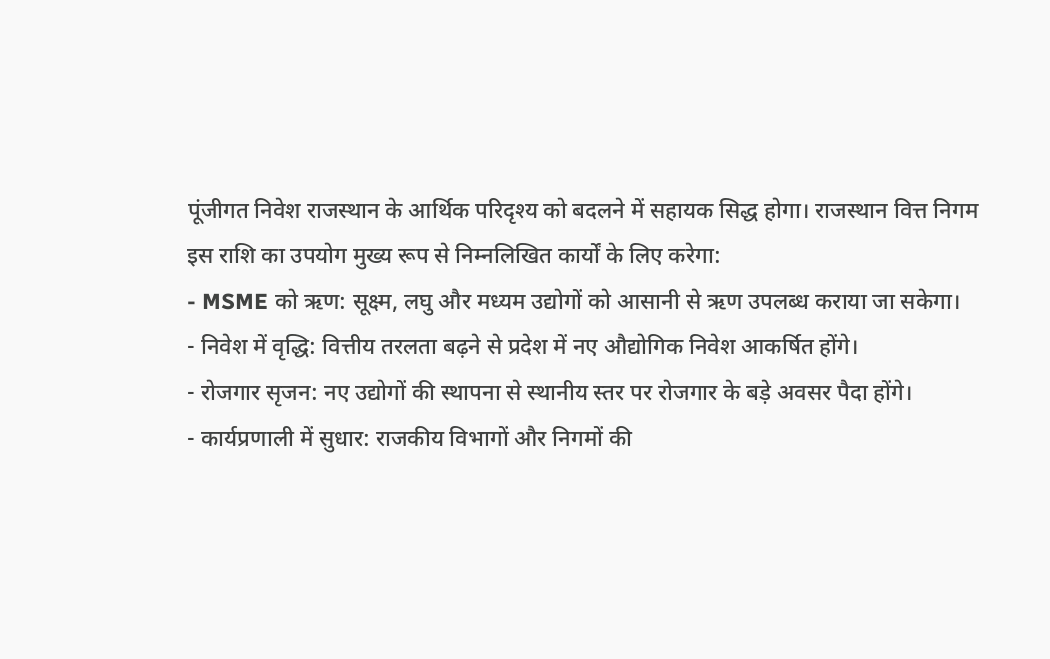पूंजीगत निवेश राजस्थान के आर्थिक परिदृश्य को बदलने में सहायक सिद्ध होगा। राजस्थान वित्त निगम इस राशि का उपयोग मुख्य रूप से निम्नलिखित कार्यों के लिए करेगा:
- MSME को ऋण: सूक्ष्म, लघु और मध्यम उद्योगों को आसानी से ऋण उपलब्ध कराया जा सकेगा।
- निवेश में वृद्धि: वित्तीय तरलता बढ़ने से प्रदेश में नए औद्योगिक निवेश आकर्षित होंगे।
- रोजगार सृजन: नए उद्योगों की स्थापना से स्थानीय स्तर पर रोजगार के बड़े अवसर पैदा होंगे।
- कार्यप्रणाली में सुधार: राजकीय विभागों और निगमों की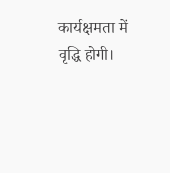कार्यक्षमता में वृद्धि होगी।